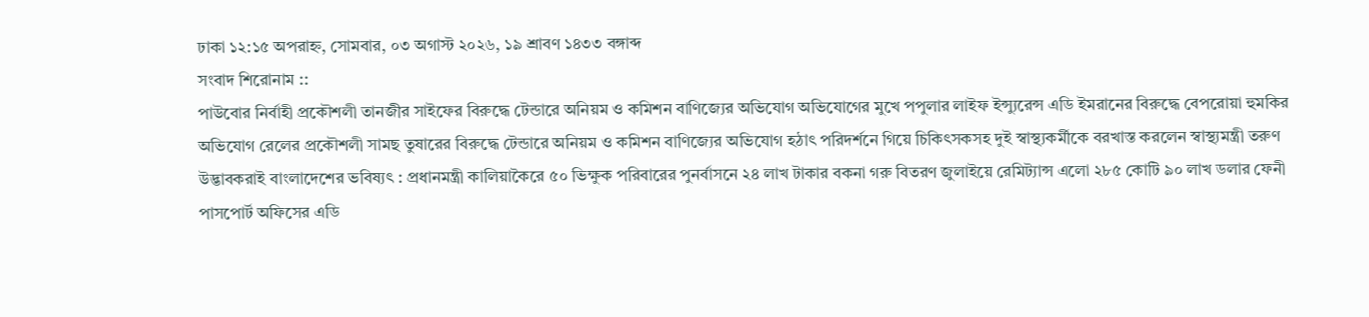ঢাকা ১২:১৫ অপরাহ্ন, সোমবার, ০৩ অগাস্ট ২০২৬, ১৯ শ্রাবণ ১৪৩৩ বঙ্গাব্দ
সংবাদ শিরোনাম ::
পাউবোর নির্বাহী প্রকৌশলী তানজীর সাইফের বিরুদ্ধে টেন্ডারে অনিয়ম ও কমিশন বাণিজ্যের অভিযোগ অভিযোগের মুখে পপুলার লাইফ ইন্স্যুরেন্স এডি ইমরানের বিরুদ্ধে বেপরোয়া হুমকির অভিযোগ রেলের প্রকৌশলী সামছ তুষারের বিরুদ্ধে টেন্ডারে অনিয়ম ও কমিশন বাণিজ্যের অভিযোগ হঠাৎ পরিদর্শনে গিয়ে চিকিৎসকসহ দুই স্বাস্থ্যকর্মীকে বরখাস্ত করলেন স্বাস্থ্যমন্ত্রী তরুণ উদ্ভাবকরাই বাংলাদেশের ভবিষ্যৎ : প্রধানমন্ত্রী কালিয়াকৈরে ৫০ ভিক্ষুক পরিবারের পুনর্বাসনে ২৪ লাখ টাকার বকনা গরু বিতরণ জুলাইয়ে রেমিট্যান্স এলো ২৮৫ কোটি ৯০ লাখ ডলার ফেনী পাসপোর্ট অফিসের এডি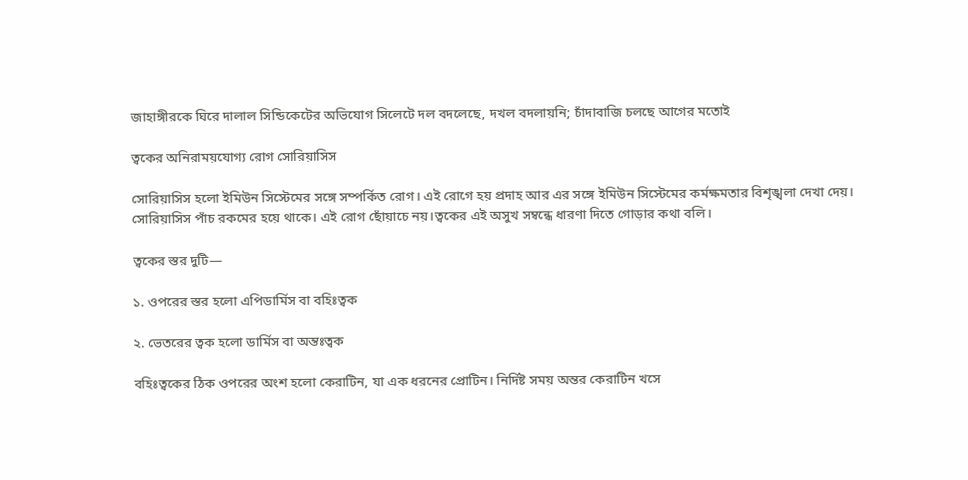জাহাঙ্গীরকে ঘিরে দালাল সিন্ডিকেটের অভিযোগ সিলেটে দল বদলেছে, দখল বদলায়নি; চাঁদাবাজি চলছে আগের মতোই

ত্বকের অনিরাময়যোগ্য রোগ সোরিয়াসিস

সোরিয়াসিস হলো ইমিউন সিস্টেমের সঙ্গে সম্পর্কিত রোগ। এই রোগে হয় প্রদাহ আর এর সঙ্গে ইমিউন সিস্টেমের কর্মক্ষমতার বিশৃঙ্খলা দেখা দেয়। সোরিয়াসিস পাঁচ রকমের হয়ে থাকে। এই রোগ ছোঁয়াচে নয়।ত্বকের এই অসুখ সম্বন্ধে ধারণা দিতে গোড়ার কথা বলি।

ত্বকের স্তর দুটি—

১. ওপরের স্তর হলো এপিডার্মিস বা বহিঃত্বক

২. ভেতরের ত্বক হলো ডার্মিস বা অন্তঃত্বক

বহিঃত্বকের ঠিক ওপরের অংশ হলো কেরাটিন, যা এক ধরনের প্রোটিন। নির্দিষ্ট সময় অন্তর কেরাটিন খসে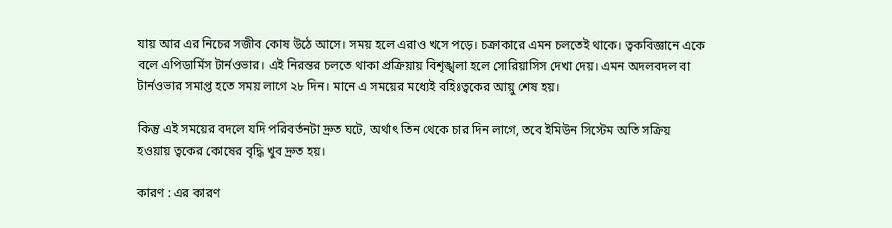যায় আর এর নিচের সজীব কোষ উঠে আসে। সময় হলে এরাও খসে পড়ে। চক্রাকারে এমন চলতেই থাকে। ত্বকবিজ্ঞানে একে বলে এপিডার্মিস টার্নওভার। এই নিরন্তর চলতে থাকা প্রক্রিয়ায় বিশৃঙ্খলা হলে সোরিয়াসিস দেখা দেয়। এমন অদলবদল বা টার্নওভার সমাপ্ত হতে সময় লাগে ২৮ দিন। মানে এ সময়ের মধ্যেই বহিঃত্বকের আয়ু শেষ হয়।

কিন্তু এই সময়ের বদলে যদি পরিবর্তনটা দ্রুত ঘটে, অর্থাৎ তিন থেকে চার দিন লাগে, তবে ইমিউন সিস্টেম অতি সক্রিয় হওয়ায় ত্বকের কোষের বৃদ্ধি খুব দ্রুত হয়।

কারণ : এর কারণ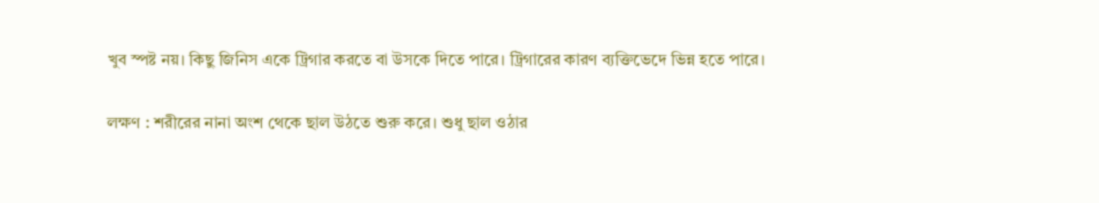খুব স্পষ্ট নয়। কিছু জিনিস একে ট্রিগার করতে বা উসকে দিতে পারে। ট্রিগারের কারণ ব্যক্তিভেদে ভিন্ন হতে পারে।

লক্ষণ : শরীরের নানা অংশ থেকে ছাল উঠতে শুরু করে। শুধু ছাল ওঠার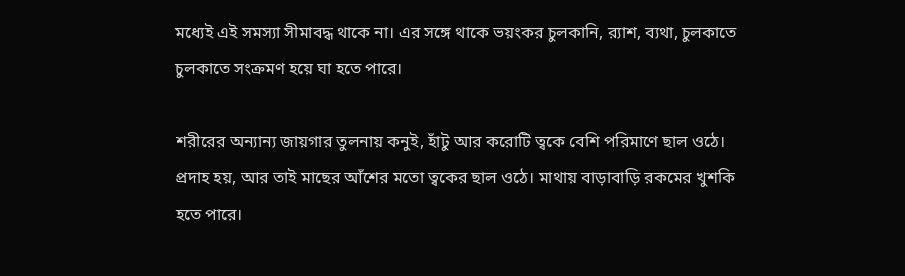মধ্যেই এই সমস্যা সীমাবদ্ধ থাকে না। এর সঙ্গে থাকে ভয়ংকর চুলকানি, র‌্যাশ, ব্যথা, চুলকাতে চুলকাতে সংক্রমণ হয়ে ঘা হতে পারে।

শরীরের অন্যান্য জায়গার তুলনায় কনুই, হাঁটু আর করোটি ত্বকে বেশি পরিমাণে ছাল ওঠে। প্রদাহ হয়, আর তাই মাছের আঁশের মতো ত্বকের ছাল ওঠে। মাথায় বাড়াবাড়ি রকমের খুশকি হতে পারে।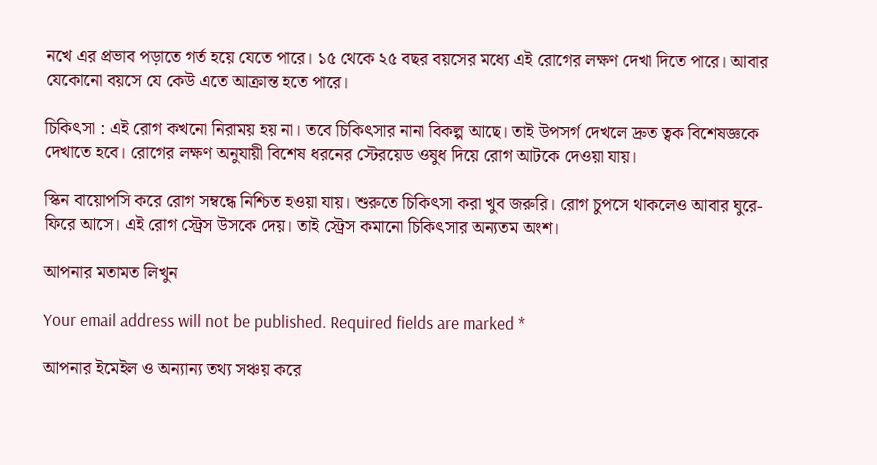নখে এর প্রভাব পড়াতে গর্ত হয়ে যেতে পারে। ১৫ থেকে ২৫ বছর বয়সের মধ্যে এই রোগের লক্ষণ দেখা দিতে পারে। আবার যেকোনো বয়সে যে কেউ এতে আক্রান্ত হতে পারে।

চিকিৎসা : এই রোগ কখনো নিরাময় হয় না। তবে চিকিৎসার নানা বিকল্প আছে। তাই উপসর্গ দেখলে দ্রুত ত্বক বিশেষজ্ঞকে দেখাতে হবে। রোগের লক্ষণ অনুযায়ী বিশেষ ধরনের স্টেরয়েড ওষুধ দিয়ে রোগ আটকে দেওয়া যায়।

স্কিন বায়োপসি করে রোগ সম্বন্ধে নিশ্চিত হওয়া যায়। শুরুতে চিকিৎসা করা খুব জরুরি। রোগ চুপসে থাকলেও আবার ঘুরে-ফিরে আসে। এই রোগ স্ট্রেস উসকে দেয়। তাই স্ট্রেস কমানো চিকিৎসার অন্যতম অংশ।

আপনার মতামত লিখুন

Your email address will not be published. Required fields are marked *

আপনার ইমেইল ও অন্যান্য তথ্য সঞ্চয় করে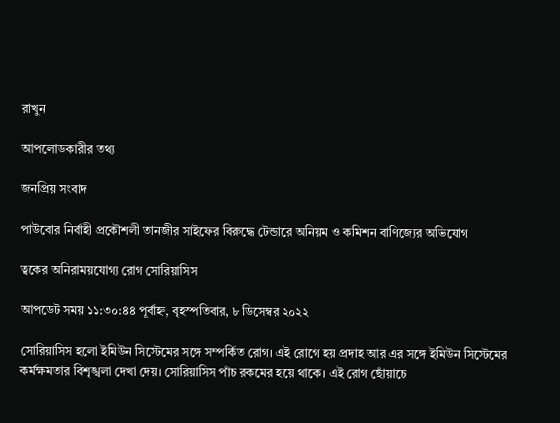রাখুন

আপলোডকারীর তথ্য

জনপ্রিয় সংবাদ

পাউবোর নির্বাহী প্রকৌশলী তানজীর সাইফের বিরুদ্ধে টেন্ডারে অনিয়ম ও কমিশন বাণিজ্যের অভিযোগ

ত্বকের অনিরাময়যোগ্য রোগ সোরিয়াসিস

আপডেট সময় ১১:৩০:৪৪ পূর্বাহ্ন, বৃহস্পতিবার, ৮ ডিসেম্বর ২০২২

সোরিয়াসিস হলো ইমিউন সিস্টেমের সঙ্গে সম্পর্কিত রোগ। এই রোগে হয় প্রদাহ আর এর সঙ্গে ইমিউন সিস্টেমের কর্মক্ষমতার বিশৃঙ্খলা দেখা দেয়। সোরিয়াসিস পাঁচ রকমের হয়ে থাকে। এই রোগ ছোঁয়াচে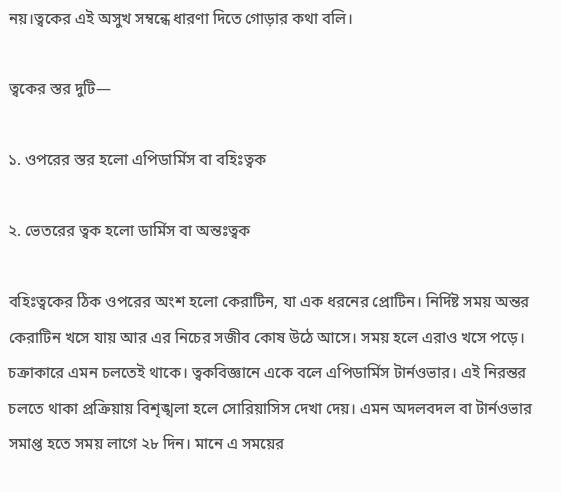নয়।ত্বকের এই অসুখ সম্বন্ধে ধারণা দিতে গোড়ার কথা বলি।

ত্বকের স্তর দুটি—

১. ওপরের স্তর হলো এপিডার্মিস বা বহিঃত্বক

২. ভেতরের ত্বক হলো ডার্মিস বা অন্তঃত্বক

বহিঃত্বকের ঠিক ওপরের অংশ হলো কেরাটিন, যা এক ধরনের প্রোটিন। নির্দিষ্ট সময় অন্তর কেরাটিন খসে যায় আর এর নিচের সজীব কোষ উঠে আসে। সময় হলে এরাও খসে পড়ে। চক্রাকারে এমন চলতেই থাকে। ত্বকবিজ্ঞানে একে বলে এপিডার্মিস টার্নওভার। এই নিরন্তর চলতে থাকা প্রক্রিয়ায় বিশৃঙ্খলা হলে সোরিয়াসিস দেখা দেয়। এমন অদলবদল বা টার্নওভার সমাপ্ত হতে সময় লাগে ২৮ দিন। মানে এ সময়ের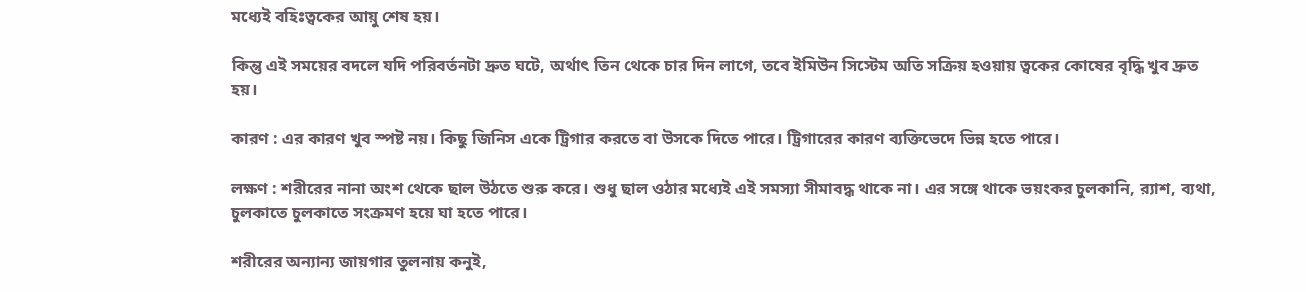মধ্যেই বহিঃত্বকের আয়ু শেষ হয়।

কিন্তু এই সময়ের বদলে যদি পরিবর্তনটা দ্রুত ঘটে, অর্থাৎ তিন থেকে চার দিন লাগে, তবে ইমিউন সিস্টেম অতি সক্রিয় হওয়ায় ত্বকের কোষের বৃদ্ধি খুব দ্রুত হয়।

কারণ : এর কারণ খুব স্পষ্ট নয়। কিছু জিনিস একে ট্রিগার করতে বা উসকে দিতে পারে। ট্রিগারের কারণ ব্যক্তিভেদে ভিন্ন হতে পারে।

লক্ষণ : শরীরের নানা অংশ থেকে ছাল উঠতে শুরু করে। শুধু ছাল ওঠার মধ্যেই এই সমস্যা সীমাবদ্ধ থাকে না। এর সঙ্গে থাকে ভয়ংকর চুলকানি, র‌্যাশ, ব্যথা, চুলকাতে চুলকাতে সংক্রমণ হয়ে ঘা হতে পারে।

শরীরের অন্যান্য জায়গার তুলনায় কনুই,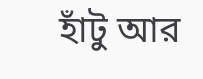হাঁটু আর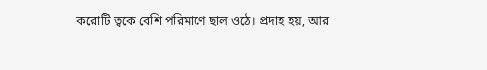করোটি ত্বকে বেশি পরিমাণে ছাল ওঠে। প্রদাহ হয়, আর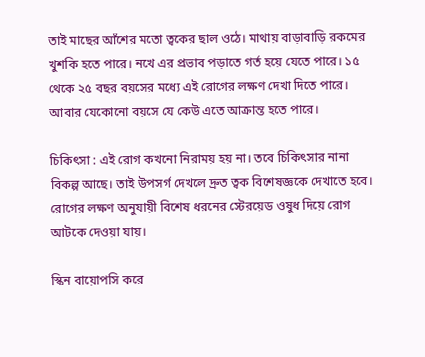তাই মাছের আঁশের মতো ত্বকের ছাল ওঠে। মাথায় বাড়াবাড়ি রকমের খুশকি হতে পারে। নখে এর প্রভাব পড়াতে গর্ত হয়ে যেতে পারে। ১৫ থেকে ২৫ বছর বয়সের মধ্যে এই রোগের লক্ষণ দেখা দিতে পারে। আবার যেকোনো বয়সে যে কেউ এতে আক্রান্ত হতে পারে।

চিকিৎসা : এই রোগ কখনো নিরাময় হয় না। তবে চিকিৎসার নানা বিকল্প আছে। তাই উপসর্গ দেখলে দ্রুত ত্বক বিশেষজ্ঞকে দেখাতে হবে। রোগের লক্ষণ অনুযায়ী বিশেষ ধরনের স্টেরয়েড ওষুধ দিয়ে রোগ আটকে দেওয়া যায়।

স্কিন বায়োপসি করে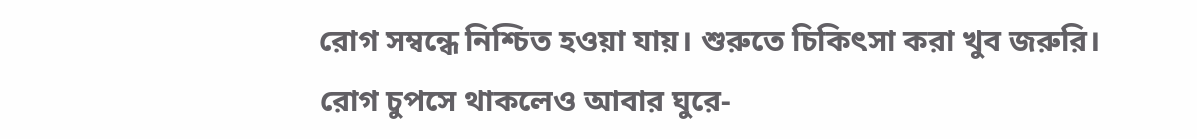রোগ সম্বন্ধে নিশ্চিত হওয়া যায়। শুরুতে চিকিৎসা করা খুব জরুরি। রোগ চুপসে থাকলেও আবার ঘুরে-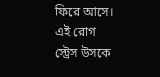ফিরে আসে। এই রোগ স্ট্রেস উসকে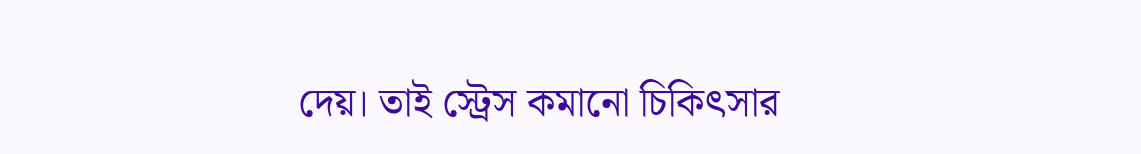দেয়। তাই স্ট্রেস কমানো চিকিৎসার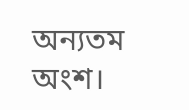অন্যতম অংশ।